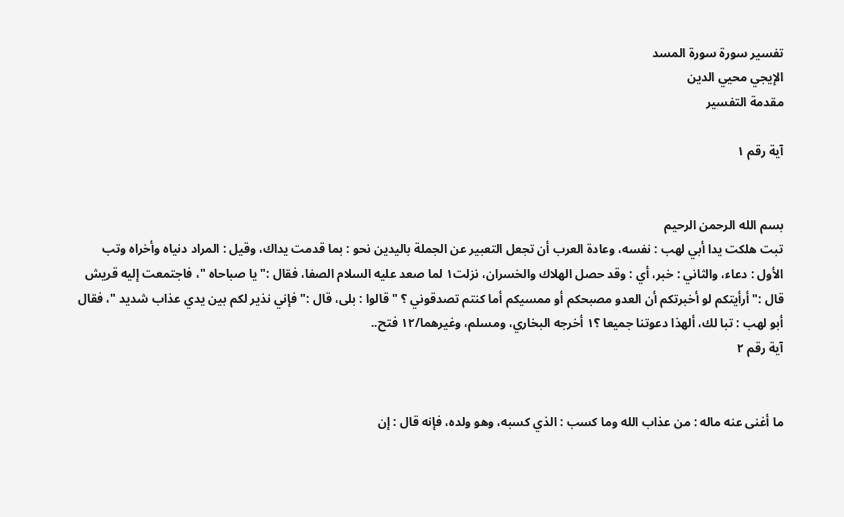تفسير سورة سورة المسد
الإيجي محيي الدين
مقدمة التفسير

آية رقم ١


بسم الله الرحمن الرحيم
تبت هلكت يدا أبي لهب : نفسه، وعادة العرب أن تجعل التعبير عن الجملة باليدين نحو : بما قدمت يداك، وقيل : المراد دنياه وأخراه وتب الأول : دعاء، والثاني : خبر، أي : وقد حصل الهلاك والخسران، نزلت١ لما صعد عليه السلام الصفا، فقال :" يا صباحاه "، فاجتمعت إليه قريش قال :" أرأيتكم لو أخبرتكم أن العدو مصبحكم أو ممسيكم أما كنتم تصدقوني ؟ " قالوا : بلى، قال :" فإني نذير لكم بين يدي عذاب شديد "، فقال أبو لهب : تبا لك، ألهذا دعوتنا جميعا ؟١ أخرجه البخاري، ومسلم، وغيرهما/١٢ فتح..
آية رقم ٢


ما أغنى عنه ماله : من عذاب الله وما كسب : الذي كسبه، وهو ولده، فإنه قال : إن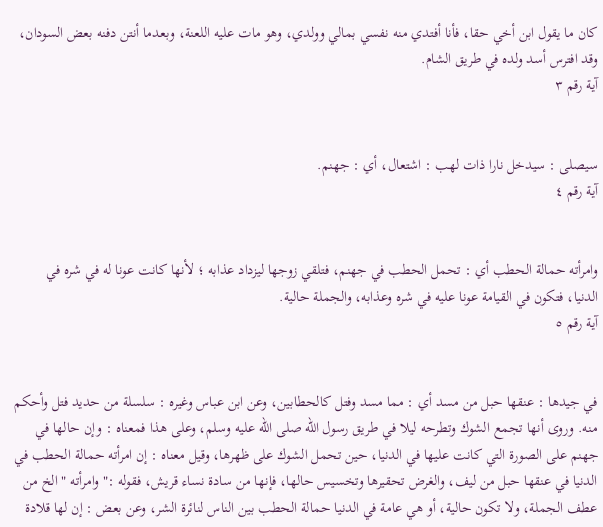كان ما يقول ابن أخي حقا، فأنا أفتدي منه نفسي بمالي وولدي، وهو مات عليه اللعنة، وبعدما أنتن دفنه بعض السودان، وقد افترس أسد ولده في طريق الشام.
آية رقم ٣


سيصلى : سيدخل نارا ذات لهب : اشتعال، أي : جهنم.
آية رقم ٤


وامرأته حمالة الحطب أي : تحمل الحطب في جهنم، فتلقي زوجها ليزداد عذابه ؛ لأنها كانت عونا له في شره في الدنيا، فتكون في القيامة عونا عليه في شره وعذابه، والجملة حالية.
آية رقم ٥


في جيدها : عنقها حبل من مسد أي : مما مسد وفتل كالحطابين، وعن ابن عباس وغيره : سلسلة من حديد فتل وأحكم منه. وروى أنها تجمع الشوك وتطرحه ليلا في طريق رسول الله صلى الله عليه وسلم، وعلى هذا فمعناه : وإن حالها في جهنم على الصورة التي كانت عليها في الدنيا، حين تحمل الشوك على ظهرها، وقيل معناه : إن امرأته حمالة الحطب في الدنيا في عنقها حبل من ليف، والغرض تحقيرها وتخسيس حالها، فإنها من سادة نساء قريش، فقوله :" وامرأته " الخ من عطف الجملة، ولا تكون حالية، أو هي عامة في الدنيا حمالة الحطب بين الناس لنائرة الشر، وعن بعض : إن لها قلادة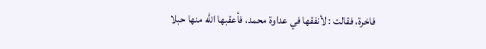فاخرة، فقالت : لأنفقها في عداوة محمد، فأعقبها الله منها حبلا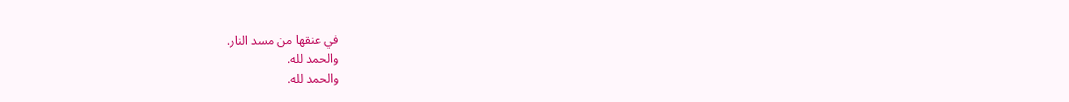في عنقها من مسد النار.
والحمد لله.
والحمد لله.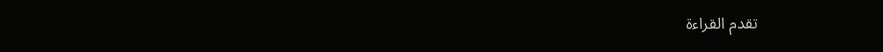تقدم القراءة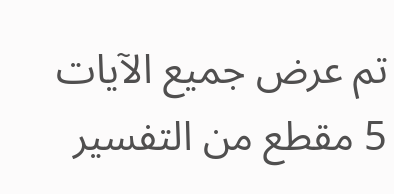تم عرض جميع الآيات
5 مقطع من التفسير